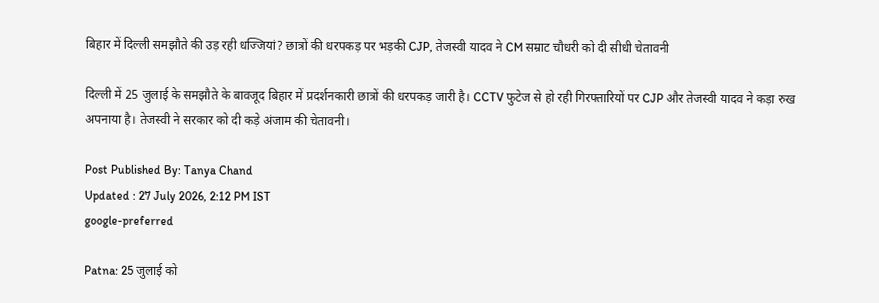बिहार में दिल्ली समझौते की उड़ रही धज्जियां? छात्रों की धरपकड़ पर भड़की CJP, तेजस्वी यादव ने CM सम्राट चौधरी को दी सीधी चेतावनी

दिल्ली में 25 जुलाई के समझौते के बावजूद बिहार में प्रदर्शनकारी छात्रों की धरपकड़ जारी है। CCTV फुटेज से हो रही गिरफ्तारियों पर CJP और तेजस्वी यादव ने कड़ा रुख अपनाया है। तेजस्वी ने सरकार को दी कड़े अंजाम की चेतावनी।

Post Published By: Tanya Chand
Updated : 27 July 2026, 2:12 PM IST
google-preferred

Patna: 25 जुलाई को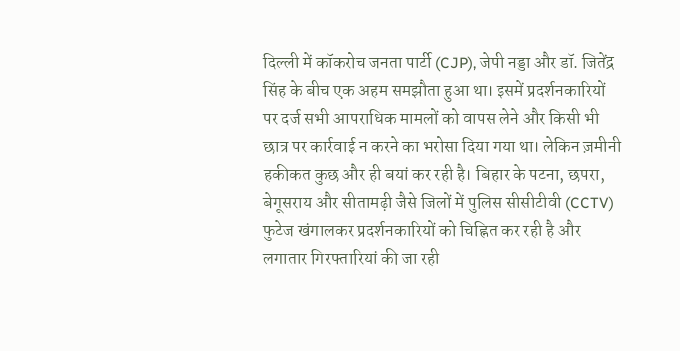दिल्ली में कॉकरोच जनता पार्टी (CJP), जेपी नड्डा और डॉ. जितेंद्र सिंह के बीच एक अहम समझौता हुआ था। इसमें प्रदर्शनकारियों पर दर्ज सभी आपराधिक मामलों को वापस लेने और किसी भी छात्र पर कार्रवाई न करने का भरोसा दिया गया था। लेकिन ज़मीनी हकीकत कुछ और ही बयां कर रही है। बिहार के पटना, छपरा, बेगूसराय और सीतामढ़ी जैसे जिलों में पुलिस सीसीटीवी (CCTV) फुटेज खंगालकर प्रदर्शनकारियों को चिह्नित कर रही है और लगातार गिरफ्तारियां की जा रही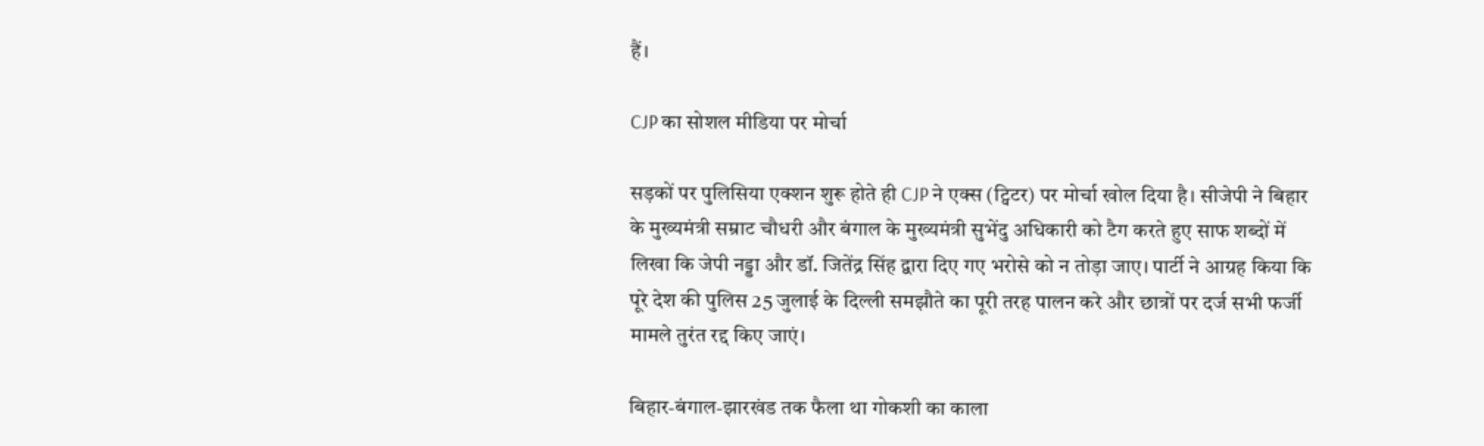हैं।

CJP का सोशल मीडिया पर मोर्चा

सड़कों पर पुलिसिया एक्शन शुरू होते ही CJP ने एक्स (ट्विटर) पर मोर्चा खोल दिया है। सीजेपी ने बिहार के मुख्यमंत्री सम्राट चौधरी और बंगाल के मुख्यमंत्री सुभेंदु अधिकारी को टैग करते हुए साफ शब्दों में लिखा कि जेपी नड्डा और डॉ. जितेंद्र सिंह द्वारा दिए गए भरोसे को न तोड़ा जाए। पार्टी ने आग्रह किया कि पूरे देश की पुलिस 25 जुलाई के दिल्ली समझौते का पूरी तरह पालन करे और छात्रों पर दर्ज सभी फर्जी मामले तुरंत रद्द किए जाएं।

बिहार-बंगाल-झारखंड तक फैला था गोकशी का काला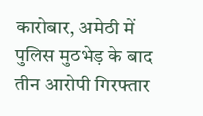कारोबार, अमेठी में पुलिस मुठभेड़ के बाद तीन आरोपी गिरफ्तार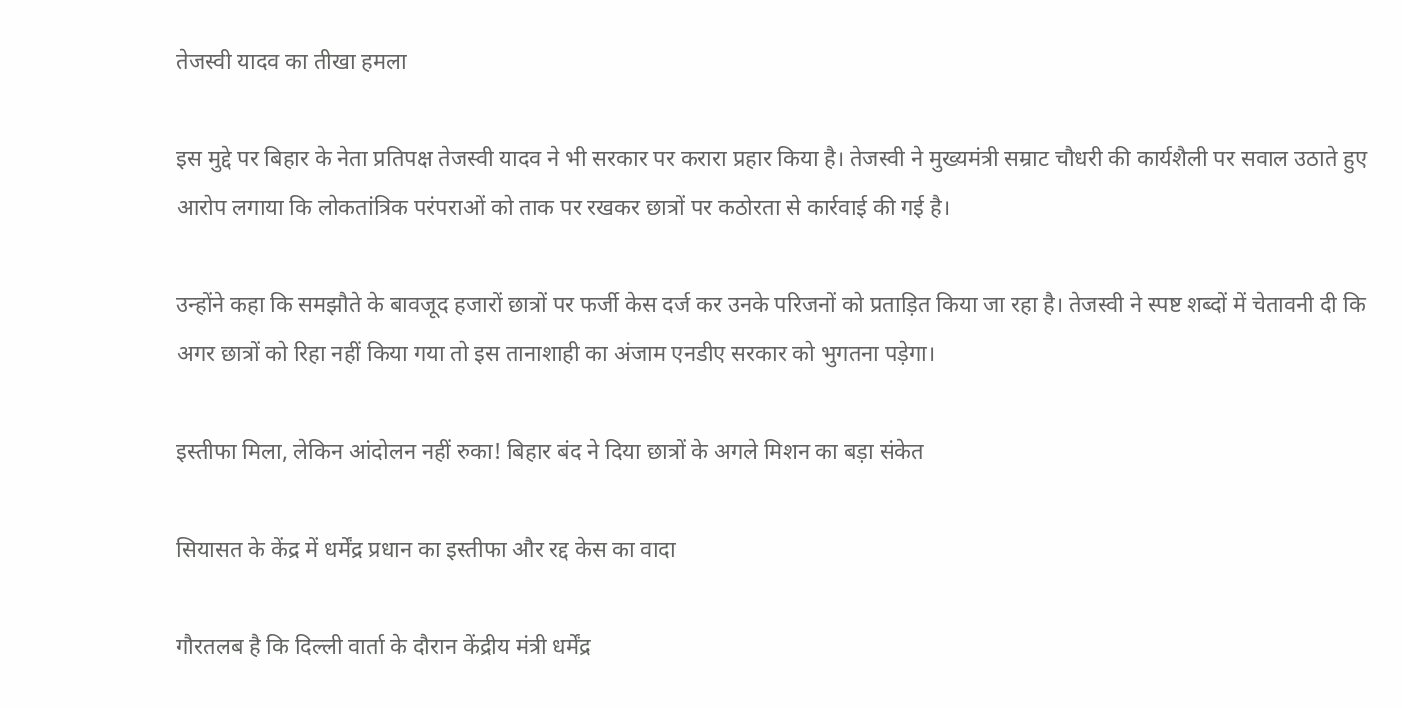तेजस्वी यादव का तीखा हमला

इस मुद्दे पर बिहार के नेता प्रतिपक्ष तेजस्वी यादव ने भी सरकार पर करारा प्रहार किया है। तेजस्वी ने मुख्यमंत्री सम्राट चौधरी की कार्यशैली पर सवाल उठाते हुए आरोप लगाया कि लोकतांत्रिक परंपराओं को ताक पर रखकर छात्रों पर कठोरता से कार्रवाई की गई है।

उन्होंने कहा कि समझौते के बावजूद हजारों छात्रों पर फर्जी केस दर्ज कर उनके परिजनों को प्रताड़ित किया जा रहा है। तेजस्वी ने स्पष्ट शब्दों में चेतावनी दी कि अगर छात्रों को रिहा नहीं किया गया तो इस तानाशाही का अंजाम एनडीए सरकार को भुगतना पड़ेगा।

इस्तीफा मिला, लेकिन आंदोलन नहीं रुका! बिहार बंद ने दिया छात्रों के अगले मिशन का बड़ा संकेत

सियासत के केंद्र में धर्मेंद्र प्रधान का इस्तीफा और रद्द केस का वादा

गौरतलब है कि दिल्ली वार्ता के दौरान केंद्रीय मंत्री धर्मेंद्र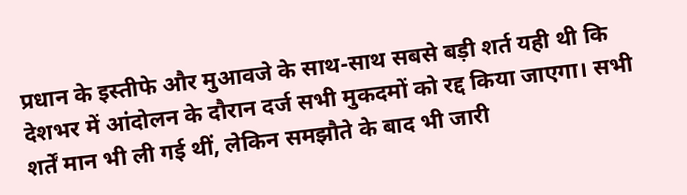प्रधान के इस्तीफे और मुआवजे के साथ-साथ सबसे बड़ी शर्त यही थी कि देशभर में आंदोलन के दौरान दर्ज सभी मुकदमों को रद्द किया जाएगा। सभी शर्तें मान भी ली गई थीं, लेकिन समझौते के बाद भी जारी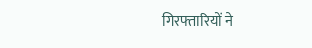गिरफ्तारियों ने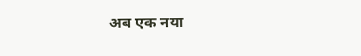अब एक नया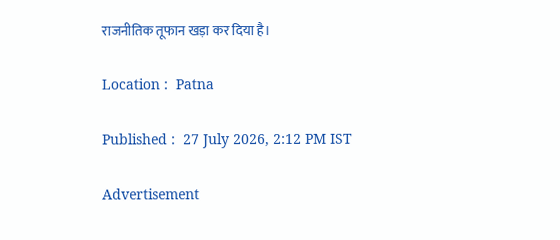राजनीतिक तूफान खड़ा कर दिया है।

Location :  Patna

Published :  27 July 2026, 2:12 PM IST

Advertisement